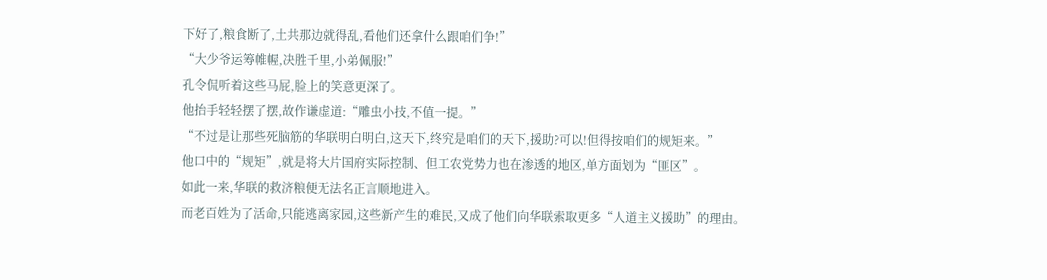下好了,粮食断了,土共那边就得乱,看他们还拿什么跟咱们争!”
“大少爷运筹帷幄,决胜千里,小弟佩服!”
孔令侃听着这些马屁,脸上的笑意更深了。
他抬手轻轻摆了摆,故作谦虚道:“雕虫小技,不值一提。”
“不过是让那些死脑筋的华联明白明白,这天下,终究是咱们的天下,援助?可以!但得按咱们的规矩来。”
他口中的“规矩”,就是将大片国府实际控制、但工农党势力也在渗透的地区,单方面划为“匪区”。
如此一来,华联的救济粮便无法名正言顺地进入。
而老百姓为了活命,只能逃离家园,这些新产生的难民,又成了他们向华联索取更多“人道主义援助”的理由。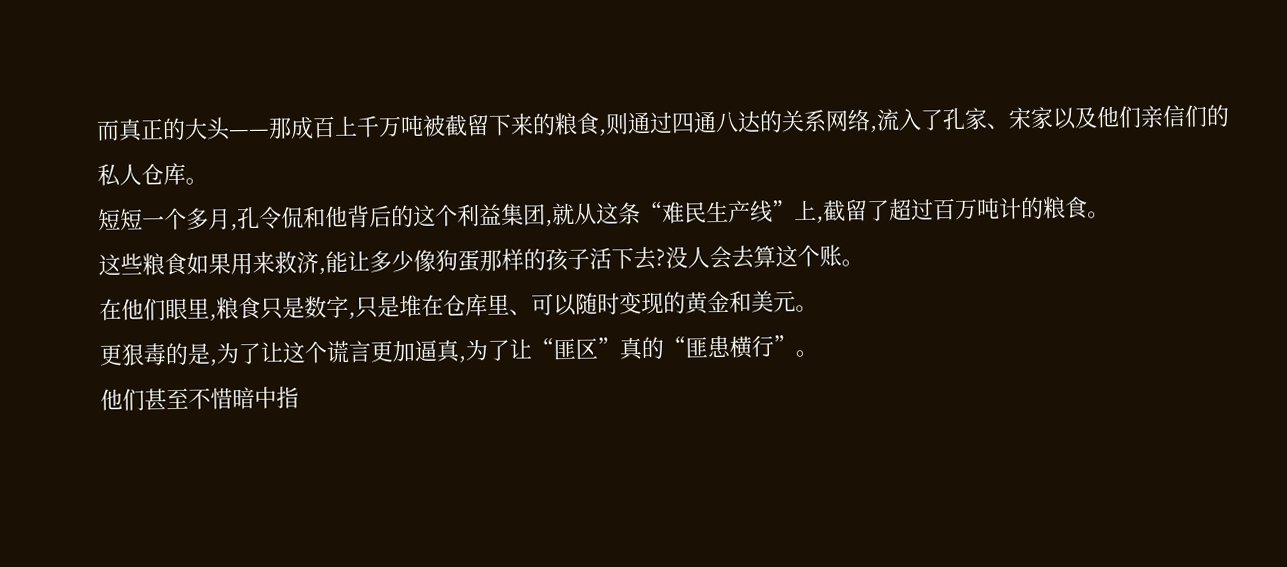而真正的大头——那成百上千万吨被截留下来的粮食,则通过四通八达的关系网络,流入了孔家、宋家以及他们亲信们的私人仓库。
短短一个多月,孔令侃和他背后的这个利益集团,就从这条“难民生产线”上,截留了超过百万吨计的粮食。
这些粮食如果用来救济,能让多少像狗蛋那样的孩子活下去?没人会去算这个账。
在他们眼里,粮食只是数字,只是堆在仓库里、可以随时变现的黄金和美元。
更狠毒的是,为了让这个谎言更加逼真,为了让“匪区”真的“匪患横行”。
他们甚至不惜暗中指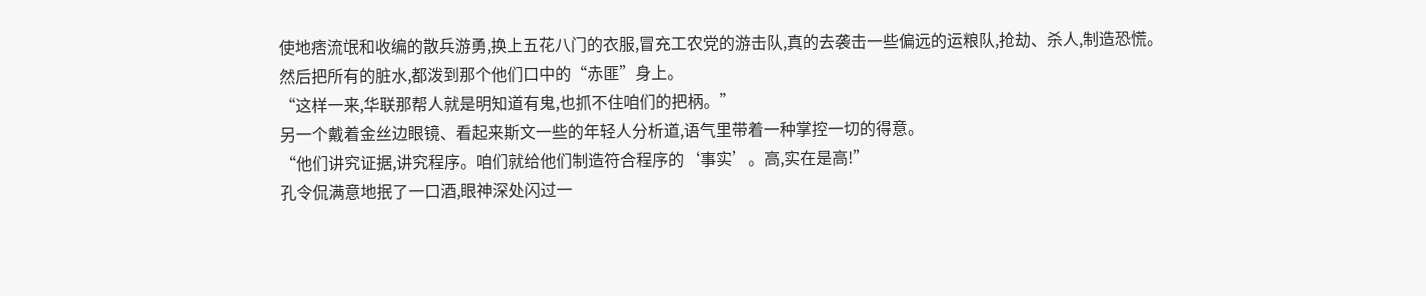使地痞流氓和收编的散兵游勇,换上五花八门的衣服,冒充工农党的游击队,真的去袭击一些偏远的运粮队,抢劫、杀人,制造恐慌。
然后把所有的脏水,都泼到那个他们口中的“赤匪”身上。
“这样一来,华联那帮人就是明知道有鬼,也抓不住咱们的把柄。”
另一个戴着金丝边眼镜、看起来斯文一些的年轻人分析道,语气里带着一种掌控一切的得意。
“他们讲究证据,讲究程序。咱们就给他们制造符合程序的‘事实’。高,实在是高!”
孔令侃满意地抿了一口酒,眼神深处闪过一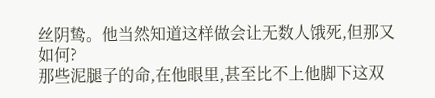丝阴鸷。他当然知道这样做会让无数人饿死,但那又如何?
那些泥腿子的命,在他眼里,甚至比不上他脚下这双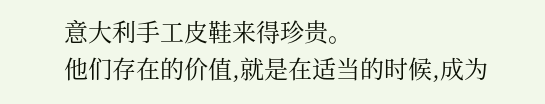意大利手工皮鞋来得珍贵。
他们存在的价值,就是在适当的时候,成为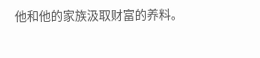他和他的家族汲取财富的养料。